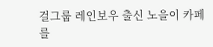걸그룹 레인보우 출신 노을이 카페를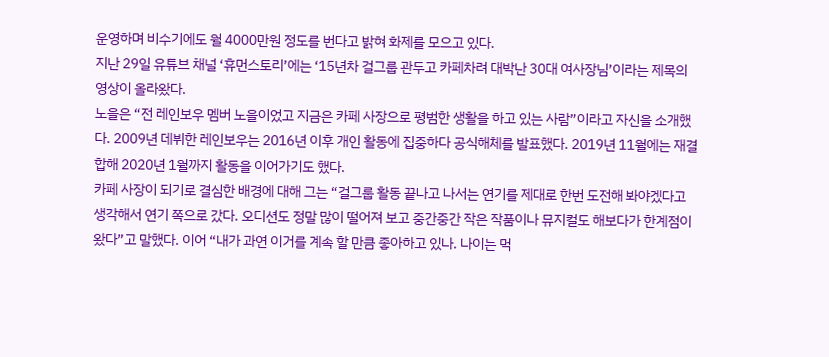운영하며 비수기에도 월 4000만원 정도를 번다고 밝혀 화제를 모으고 있다.
지난 29일 유튜브 채널 ‘휴먼스토리’에는 ‘15년차 걸그룹 관두고 카페차려 대박난 30대 여사장님’이라는 제목의 영상이 올라왔다.
노을은 “전 레인보우 멤버 노을이었고 지금은 카페 사장으로 평범한 생활을 하고 있는 사람”이라고 자신을 소개했다. 2009년 데뷔한 레인보우는 2016년 이후 개인 활동에 집중하다 공식해체를 발표했다. 2019년 11월에는 재결합해 2020년 1월까지 활동을 이어가기도 했다.
카페 사장이 되기로 결심한 배경에 대해 그는 “걸그룹 활동 끝나고 나서는 연기를 제대로 한번 도전해 봐야겠다고 생각해서 연기 쪽으로 갔다. 오디션도 정말 많이 떨어져 보고 중간중간 작은 작품이나 뮤지컬도 해보다가 한계점이 왔다”고 말했다. 이어 “내가 과연 이거를 계속 할 만큼 좋아하고 있나. 나이는 먹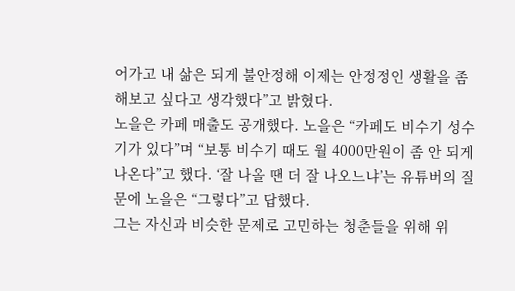어가고 내 삶은 되게 불안정해 이제는 안정정인 생활을 좀 해보고 싶다고 생각했다”고 밝혔다.
노을은 카페 매출도 공개했다. 노을은 “카페도 비수기 성수기가 있다”며 “보통 비수기 때도 월 4000만원이 좀 안 되게 나온다”고 했다. ‘잘 나올 땐 더 잘 나오느냐’는 유튜버의 질문에 노을은 “그렇다”고 답했다.
그는 자신과 비슷한 문제로 고민하는 청춘들을 위해 위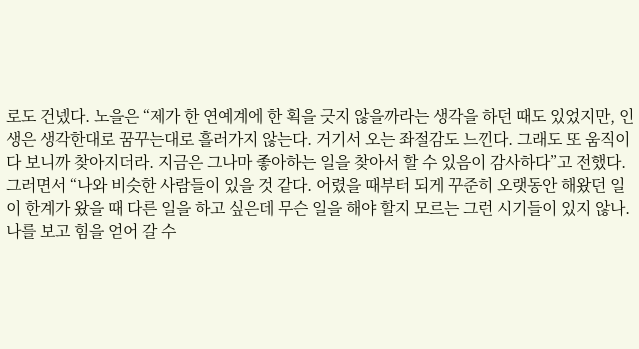로도 건넸다. 노을은 “제가 한 연예계에 한 획을 긋지 않을까라는 생각을 하던 때도 있었지만, 인생은 생각한대로 꿈꾸는대로 흘러가지 않는다. 거기서 오는 좌절감도 느낀다. 그래도 또 움직이다 보니까 찾아지더라. 지금은 그나마 좋아하는 일을 찾아서 할 수 있음이 감사하다”고 전했다.
그러면서 “나와 비슷한 사람들이 있을 것 같다. 어렸을 때부터 되게 꾸준히 오랫동안 해왔던 일이 한계가 왔을 때 다른 일을 하고 싶은데 무슨 일을 해야 할지 모르는 그런 시기들이 있지 않나. 나를 보고 힘을 얻어 갈 수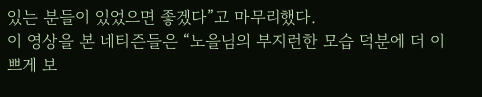있는 분들이 있었으면 좋겠다”고 마무리했다.
이 영상을 본 네티즌들은 “노을님의 부지런한 모습 덕분에 더 이쁘게 보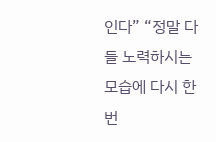인다” “정말 다들 노력하시는 모습에 다시 한번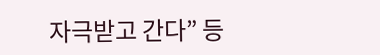자극받고 간다” 등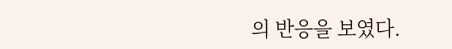의 반응을 보였다.